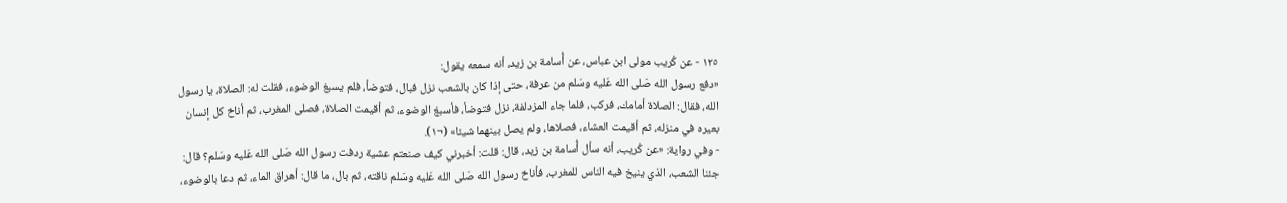١٢٥ - عن كُريب مولى ابن عباس، عن أُسامة بن زيد، أنه سمعه يقول:
«دفع رسول الله صَلى الله عَليه وسَلم من عرفة، حتى إذا كان بالشعب نزل فبال، فتوضأ، فلم يسبغ الوضوء، فقلت له: الصلاة، يا رسول الله، فقال: الصلاة أمامك، فركب، فلما جاء المزدلفة، نزل فتوضأ، فأسبغ الوضوء، ثم أقيمت الصلاة، فصلى المغرب، ثم أناخ كل إنسان بعيره في منزله، ثم أقيمت العشاء، فصلاها، ولم يصل بينهما شيئا» (¬١).
- وفي رواية: «عن كُريب، أنه سأل أُسامة بن زيد، قال: قلت: أخبرني كيف صنعتم عشية ردفت رسول الله صَلى الله عَليه وسَلم؟ قال: جئنا الشعب، الذي ينيخ فيه الناس للمغرب، فأناخ رسول الله صَلى الله عَليه وسَلم ناقته، ثم بال، ما قال: أهراق الماء، ثم دعا بالوضوء،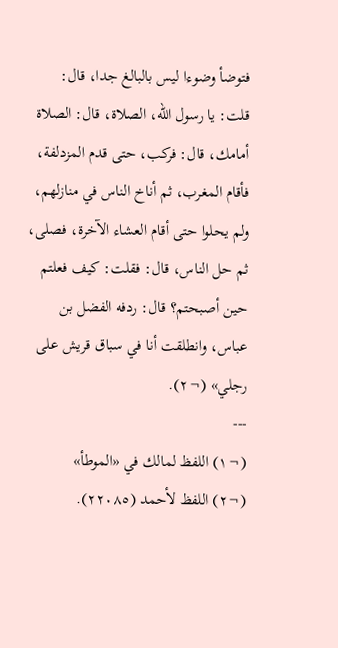فتوضأ وضوءا ليس بالبالغ جدا، قال: قلت: يا رسول الله، الصلاة، قال: الصلاة أمامك، قال: فركب، حتى قدم المزدلفة، فأقام المغرب، ثم أناخ الناس في منازلهم، ولم يحلوا حتى أقام العشاء الآخرة، فصلى، ثم حل الناس، قال: فقلت: كيف فعلتم حين أصبحتم؟ قال: ردفه الفضل بن عباس، وانطلقت أنا في سباق قريش على رجلي» (¬٢).
---
(¬١) اللفظ لمالك في «الموطأ»
(¬٢) اللفظ لأحمد (٢٢٠٨٥).